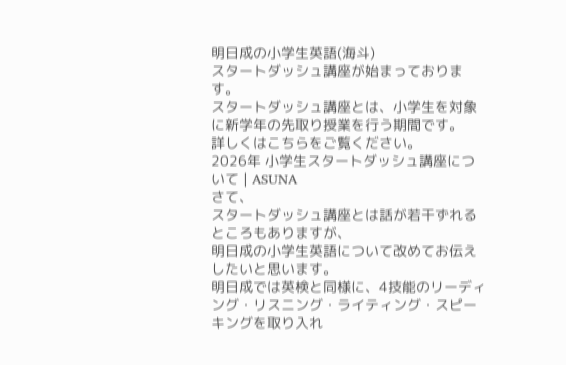明日成の小学生英語(海斗)
スタートダッシュ講座が始まっております。
スタートダッシュ講座とは、小学生を対象に新学年の先取り授業を行う期間です。
詳しくはこちらをご覧ください。
2026年 小学生スタートダッシュ講座について | ASUNA
さて、
スタートダッシュ講座とは話が若干ずれるところもありますが、
明日成の小学生英語について改めてお伝えしたいと思います。
明日成では英検と同様に、4技能のリーディング・リスニング・ライティング・スピーキングを取り入れ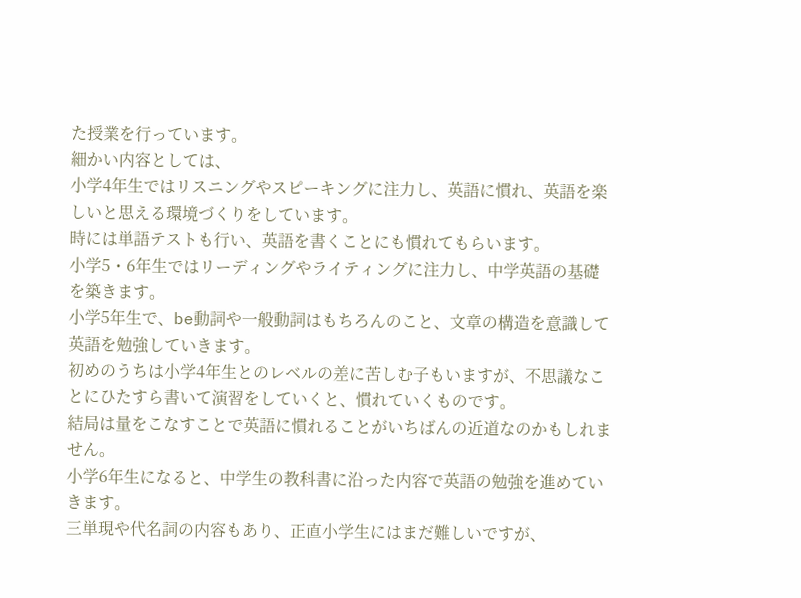た授業を行っています。
細かい内容としては、
小学4年生ではリスニングやスピーキングに注力し、英語に慣れ、英語を楽しいと思える環境づくりをしています。
時には単語テストも行い、英語を書くことにも慣れてもらいます。
小学5・6年生ではリーディングやライティングに注力し、中学英語の基礎を築きます。
小学5年生で、be動詞や一般動詞はもちろんのこと、文章の構造を意識して英語を勉強していきます。
初めのうちは小学4年生とのレベルの差に苦しむ子もいますが、不思議なことにひたすら書いて演習をしていくと、慣れていくものです。
結局は量をこなすことで英語に慣れることがいちばんの近道なのかもしれません。
小学6年生になると、中学生の教科書に沿った内容で英語の勉強を進めていきます。
三単現や代名詞の内容もあり、正直小学生にはまだ難しいですが、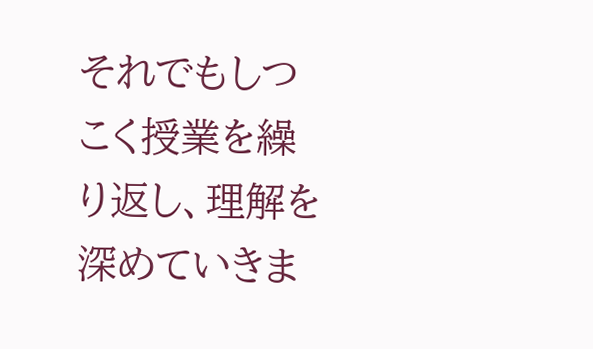それでもしつこく授業を繰り返し、理解を深めていきま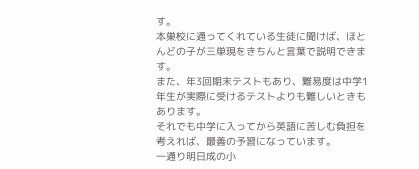す。
本巣校に通ってくれている生徒に聞けば、ほとんどの子が三単現をきちんと言葉で説明できます。
また、年3回期末テストもあり、難易度は中学1年生が実際に受けるテストよりも難しいときもあります。
それでも中学に入ってから英語に苦しむ負担を考えれば、最善の予習になっています。
一通り明日成の小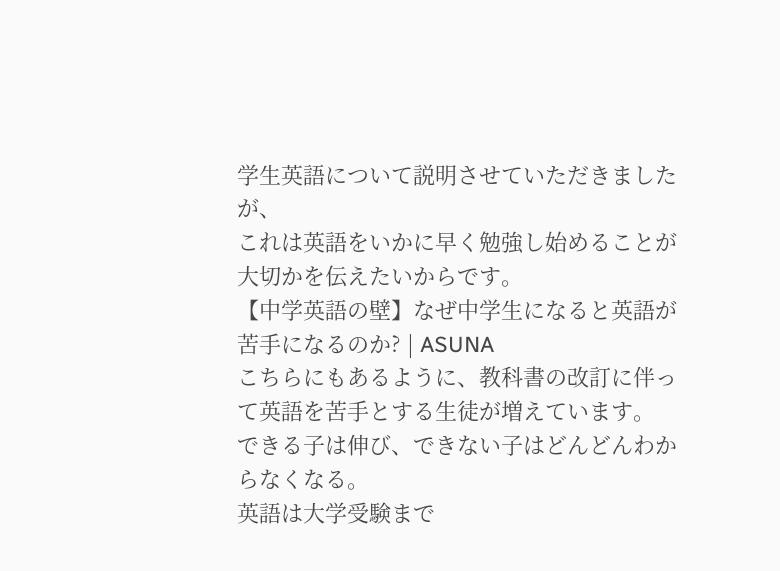学生英語について説明させていただきましたが、
これは英語をいかに早く勉強し始めることが大切かを伝えたいからです。
【中学英語の壁】なぜ中学生になると英語が苦手になるのか? | ASUNA
こちらにもあるように、教科書の改訂に伴って英語を苦手とする生徒が増えています。
できる子は伸び、できない子はどんどんわからなくなる。
英語は大学受験まで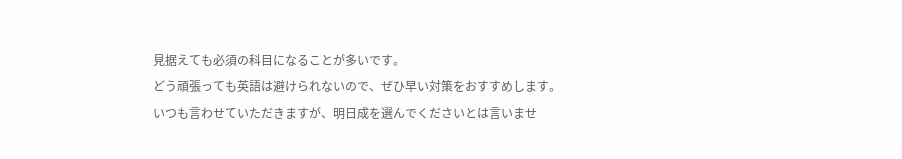見据えても必須の科目になることが多いです。
どう頑張っても英語は避けられないので、ぜひ早い対策をおすすめします。
いつも言わせていただきますが、明日成を選んでくださいとは言いませ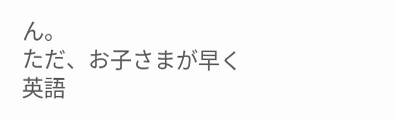ん。
ただ、お子さまが早く英語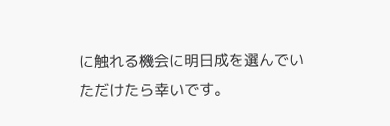に触れる機会に明日成を選んでいただけたら幸いです。